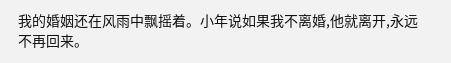我的婚姻还在风雨中飘摇着。小年说如果我不离婚,他就离开,永远不再回来。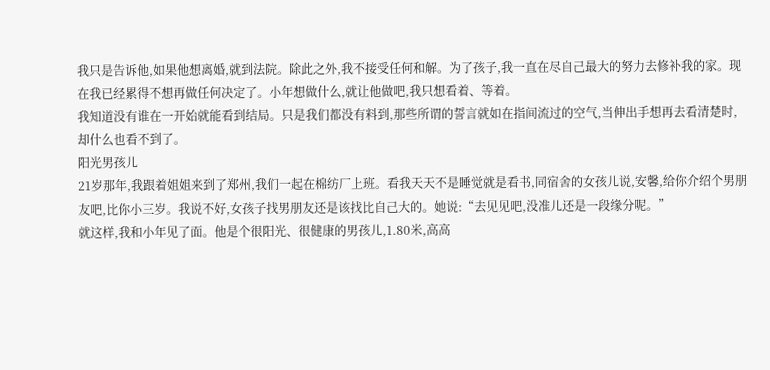我只是告诉他,如果他想离婚,就到法院。除此之外,我不接受任何和解。为了孩子,我一直在尽自己最大的努力去修补我的家。现在我已经累得不想再做任何决定了。小年想做什么,就让他做吧,我只想看着、等着。
我知道没有谁在一开始就能看到结局。只是我们都没有料到,那些所谓的誓言就如在指间流过的空气,当伸出手想再去看清楚时,却什么也看不到了。
阳光男孩儿
21岁那年,我跟着姐姐来到了郑州,我们一起在棉纺厂上班。看我天天不是睡觉就是看书,同宿舍的女孩儿说,安馨,给你介绍个男朋友吧,比你小三岁。我说不好,女孩子找男朋友还是该找比自己大的。她说:“去见见吧,没准儿还是一段缘分呢。”
就这样,我和小年见了面。他是个很阳光、很健康的男孩儿,1.80米,高高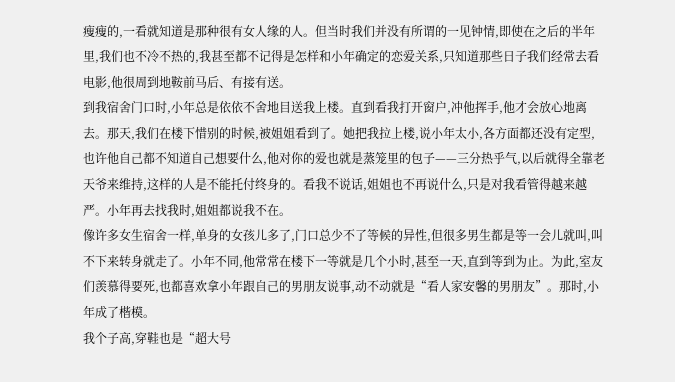瘦瘦的,一看就知道是那种很有女人缘的人。但当时我们并没有所谓的一见钟情,即使在之后的半年里,我们也不冷不热的,我甚至都不记得是怎样和小年确定的恋爱关系,只知道那些日子我们经常去看电影,他很周到地鞍前马后、有接有送。
到我宿舍门口时,小年总是依依不舍地目送我上楼。直到看我打开窗户,冲他挥手,他才会放心地离去。那天,我们在楼下惜别的时候,被姐姐看到了。她把我拉上楼,说小年太小,各方面都还没有定型,也许他自己都不知道自己想要什么,他对你的爱也就是蒸笼里的包子——三分热乎气,以后就得全靠老天爷来维持,这样的人是不能托付终身的。看我不说话,姐姐也不再说什么,只是对我看管得越来越严。小年再去找我时,姐姐都说我不在。
像许多女生宿舍一样,单身的女孩儿多了,门口总少不了等候的异性,但很多男生都是等一会儿就叫,叫不下来转身就走了。小年不同,他常常在楼下一等就是几个小时,甚至一天,直到等到为止。为此,室友们羡慕得要死,也都喜欢拿小年跟自己的男朋友说事,动不动就是“看人家安馨的男朋友”。那时,小年成了楷模。
我个子高,穿鞋也是“超大号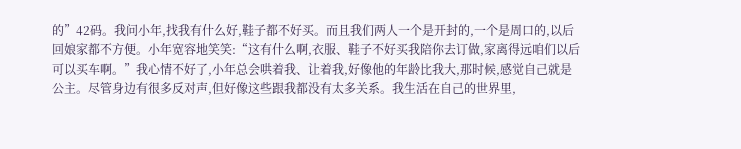的”42码。我问小年,找我有什么好,鞋子都不好买。而且我们两人一个是开封的,一个是周口的,以后回娘家都不方便。小年宽容地笑笑:“这有什么啊,衣服、鞋子不好买我陪你去订做,家离得远咱们以后可以买车啊。”我心情不好了,小年总会哄着我、让着我,好像他的年龄比我大,那时候,感觉自己就是公主。尽管身边有很多反对声,但好像这些跟我都没有太多关系。我生活在自己的世界里,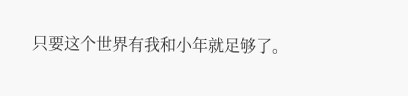只要这个世界有我和小年就足够了。